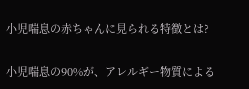小児喘息の赤ちゃんに見られる特徴とは?

小児喘息の90%が、アレルギー物質による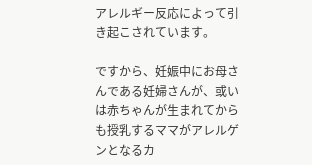アレルギー反応によって引き起こされています。

ですから、妊娠中にお母さんである妊婦さんが、或いは赤ちゃんが生まれてからも授乳するママがアレルゲンとなるカ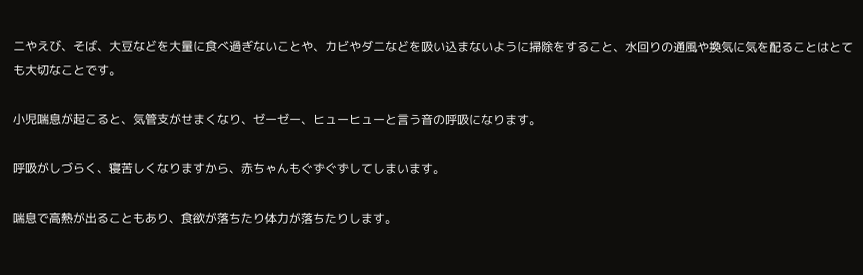ニやえび、そば、大豆などを大量に食べ過ぎないことや、カビやダニなどを吸い込まないように掃除をすること、水回りの通風や換気に気を配ることはとても大切なことです。

小児喘息が起こると、気管支がせまくなり、ゼーゼー、ヒューヒューと言う音の呼吸になります。

呼吸がしづらく、寝苦しくなりますから、赤ちゃんもぐずぐずしてしまいます。

喘息で高熱が出ることもあり、食欲が落ちたり体力が落ちたりします。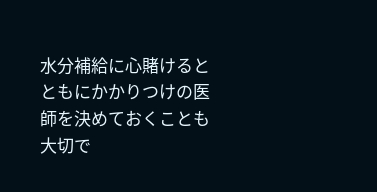水分補給に心賭けるとともにかかりつけの医師を決めておくことも大切で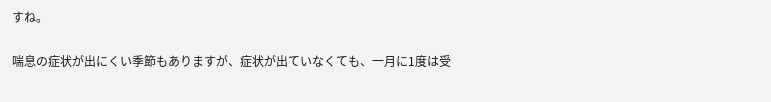すね。

喘息の症状が出にくい季節もありますが、症状が出ていなくても、一月に1度は受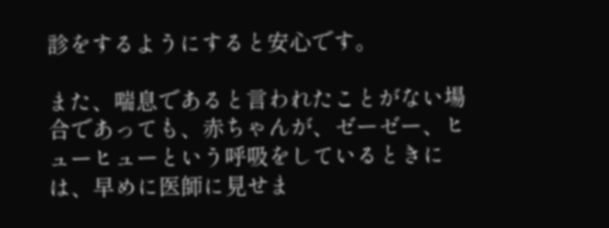診をするようにすると安心です。

また、喘息であると言われたことがない場合であっても、赤ちゃんが、ゼーゼー、ヒューヒューという呼吸をしているときには、早めに医師に見せま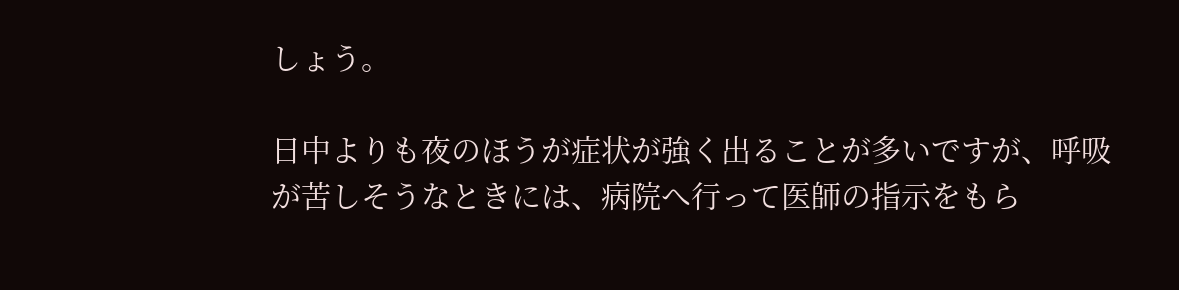しょう。

日中よりも夜のほうが症状が強く出ることが多いですが、呼吸が苦しそうなときには、病院へ行って医師の指示をもら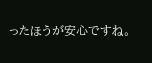ったほうが安心ですね。